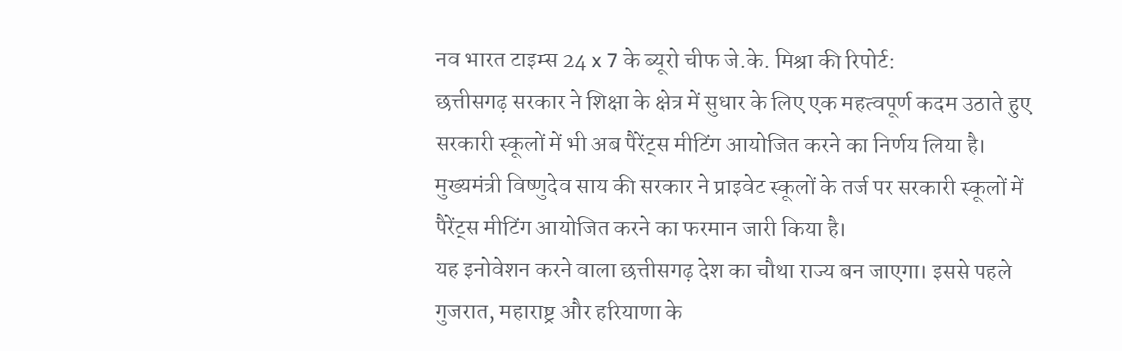नव भारत टाइम्स 24 x 7 के ब्यूरो चीफ जे.के. मिश्रा की रिपोर्ट:
छत्तीसगढ़ सरकार ने शिक्षा के क्षेत्र में सुधार के लिए एक महत्वपूर्ण कदम उठाते हुए सरकारी स्कूलों में भी अब पैरेंट्स मीटिंग आयोजित करने का निर्णय लिया है। मुख्यमंत्री विष्णुदेव साय की सरकार ने प्राइवेट स्कूलों के तर्ज पर सरकारी स्कूलों में पैरेंट्स मीटिंग आयोजित करने का फरमान जारी किया है।
यह इनोवेशन करने वाला छत्तीसगढ़ देश का चौथा राज्य बन जाएगा। इससे पहले गुजरात, महाराष्ट्र और हरियाणा के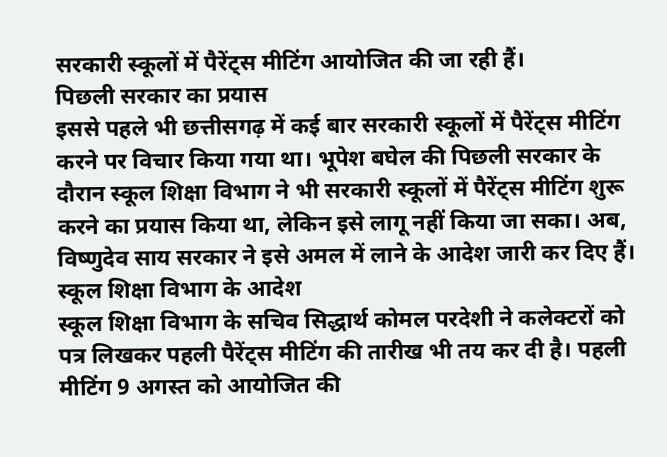सरकारी स्कूलों में पैरेंट्स मीटिंग आयोजित की जा रही हैं।
पिछली सरकार का प्रयास
इससे पहले भी छत्तीसगढ़ में कई बार सरकारी स्कूलों में पैरेंट्स मीटिंग करने पर विचार किया गया था। भूपेश बघेल की पिछली सरकार के दौरान स्कूल शिक्षा विभाग ने भी सरकारी स्कूलों में पैरेंट्स मीटिंग शुरू करने का प्रयास किया था, लेकिन इसे लागू नहीं किया जा सका। अब, विष्णुदेव साय सरकार ने इसे अमल में लाने के आदेश जारी कर दिए हैं।
स्कूल शिक्षा विभाग के आदेश
स्कूल शिक्षा विभाग के सचिव सिद्धार्थ कोमल परदेशी ने कलेक्टरों को पत्र लिखकर पहली पैरेंट्स मीटिंग की तारीख भी तय कर दी है। पहली मीटिंग 9 अगस्त को आयोजित की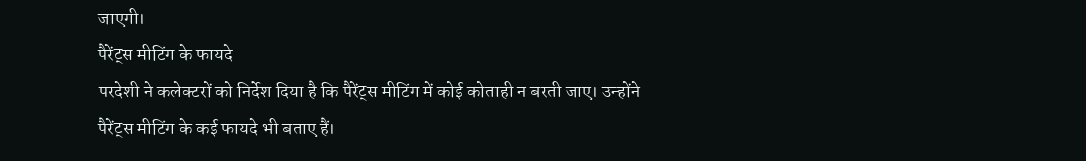जाएगी।
पैरेंट्स मीटिंग के फायदे
परदेशी ने कलेक्टरों को निर्देश दिया है कि पैरेंट्स मीटिंग में कोई कोताही न बरती जाए। उन्होंने पैरेंट्स मीटिंग के कई फायदे भी बताए हैं।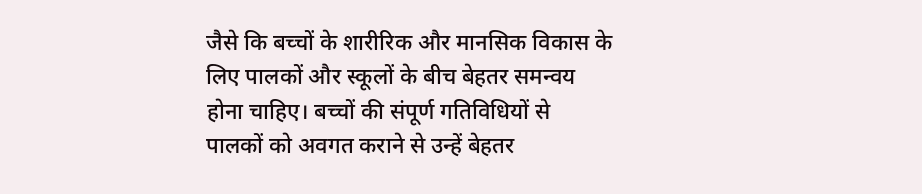जैसे कि बच्चों के शारीरिक और मानसिक विकास के लिए पालकों और स्कूलों के बीच बेहतर समन्वय होना चाहिए। बच्चों की संपूर्ण गतिविधियों से पालकों को अवगत कराने से उन्हें बेहतर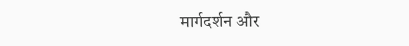मार्गदर्शन और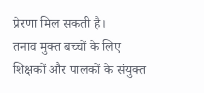प्रेरणा मिल सकती है।
तनाव मुक्त बच्चों के लिए
शिक्षकों और पालकों के संयुक्त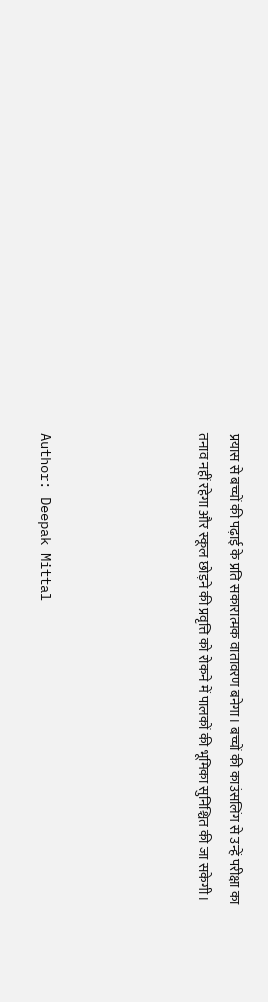प्रयास से बच्चों की पढ़ाई के प्रति सकारात्मक वातावरण बनेगा। बच्चों की काउंसलिंग से उन्हें परीक्षा का तनाव नहीं रहेगा और स्कूल छोड़ने की प्रवृत्ति को रोकने में पालकों की भूमिका सुनिश्चित की जा सकेगी।




Author: Deepak Mittal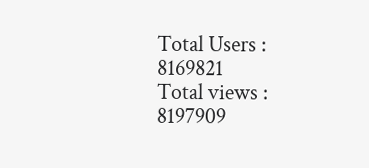Total Users : 8169821
Total views : 8197909